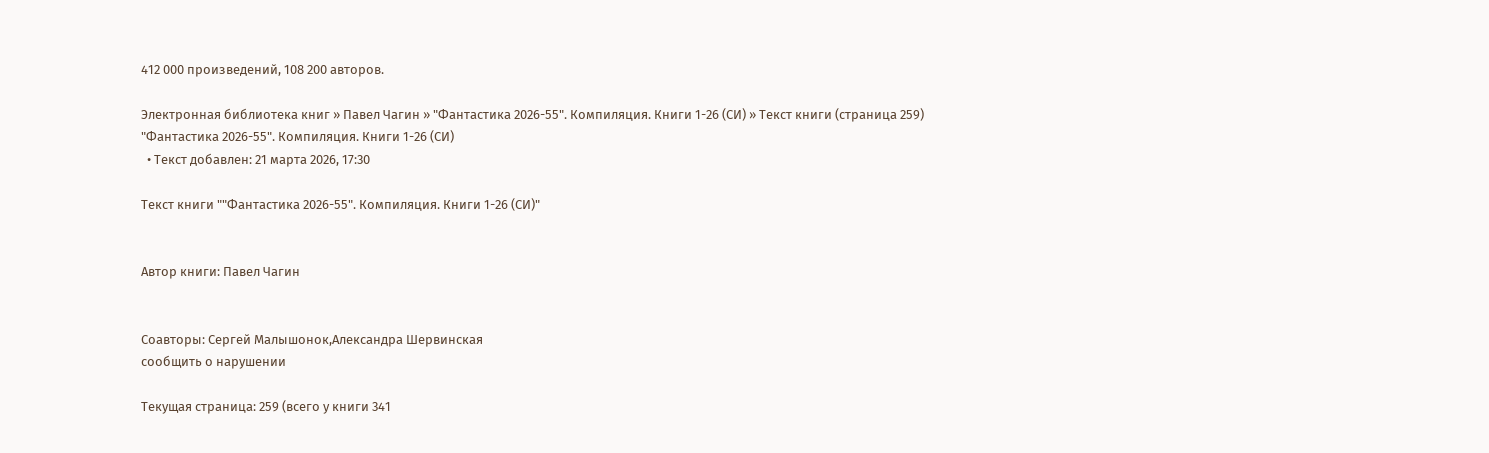412 000 произведений, 108 200 авторов.

Электронная библиотека книг » Павел Чагин » "Фантастика 2026-55". Компиляция. Книги 1-26 (СИ) » Текст книги (страница 259)
"Фантастика 2026-55". Компиляция. Книги 1-26 (СИ)
  • Текст добавлен: 21 марта 2026, 17:30

Текст книги ""Фантастика 2026-55". Компиляция. Книги 1-26 (СИ)"


Автор книги: Павел Чагин


Соавторы: Сергей Малышонок,Александра Шервинская
сообщить о нарушении

Текущая страница: 259 (всего у книги 341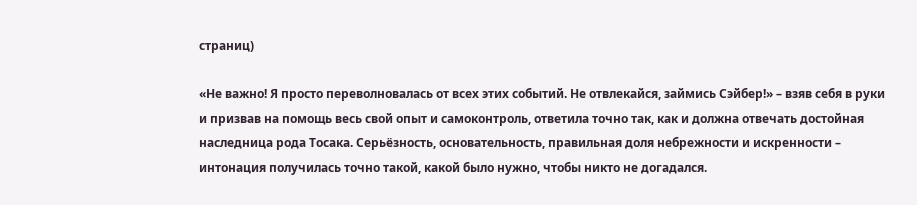страниц)

«Не важно! Я просто переволновалась от всех этих событий. Не отвлекайся, займись Сэйбер!» – взяв себя в руки и призвав на помощь весь свой опыт и самоконтроль, ответила точно так, как и должна отвечать достойная наследница рода Тосака. Серьёзность, основательность, правильная доля небрежности и искренности – интонация получилась точно такой, какой было нужно, чтобы никто не догадался.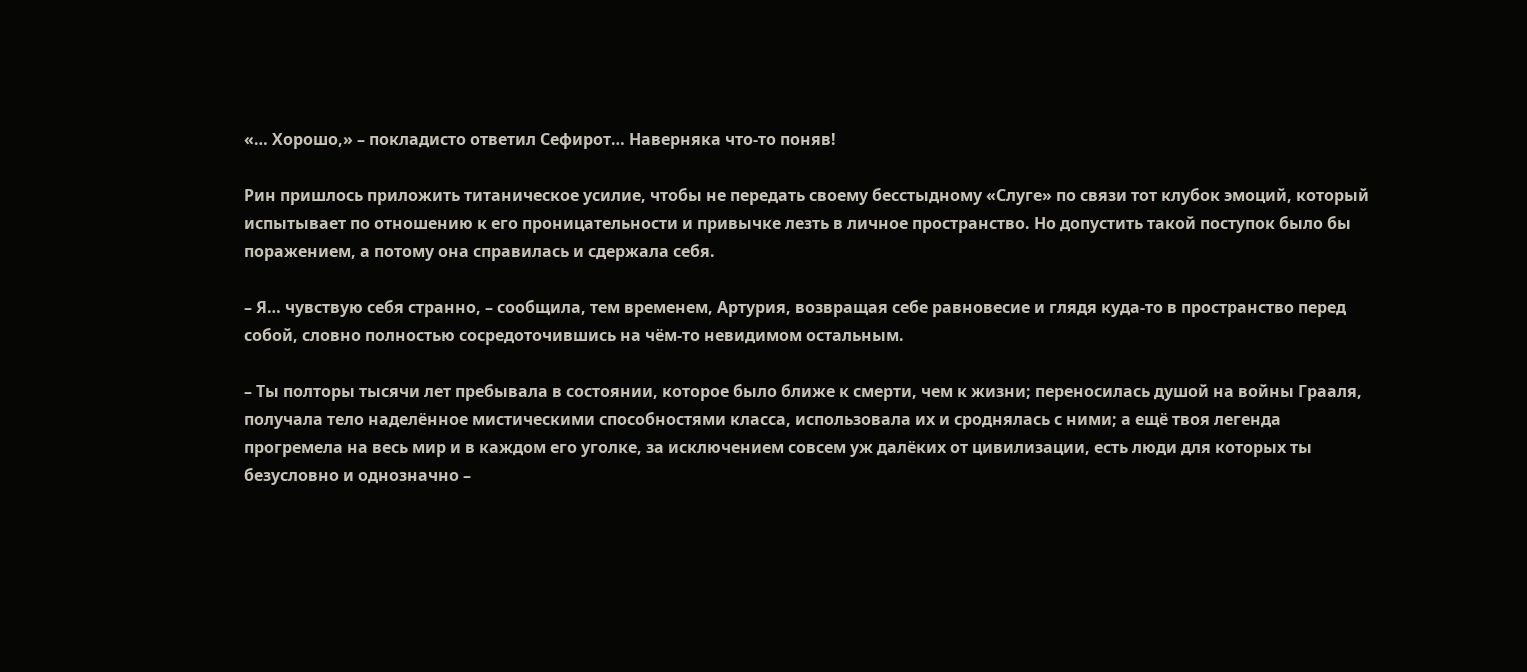«… Хорошо,» – покладисто ответил Сефирот… Наверняка что-то поняв!

Рин пришлось приложить титаническое усилие, чтобы не передать своему бесстыдному «Слуге» по связи тот клубок эмоций, который испытывает по отношению к его проницательности и привычке лезть в личное пространство. Но допустить такой поступок было бы поражением, а потому она справилась и сдержала себя.

– Я… чувствую себя странно, – сообщила, тем временем, Артурия, возвращая себе равновесие и глядя куда-то в пространство перед собой, словно полностью сосредоточившись на чём-то невидимом остальным.

– Ты полторы тысячи лет пребывала в состоянии, которое было ближе к смерти, чем к жизни; переносилась душой на войны Грааля, получала тело наделённое мистическими способностями класса, использовала их и сроднялась с ними; а ещё твоя легенда прогремела на весь мир и в каждом его уголке, за исключением совсем уж далёких от цивилизации, есть люди для которых ты безусловно и однозначно –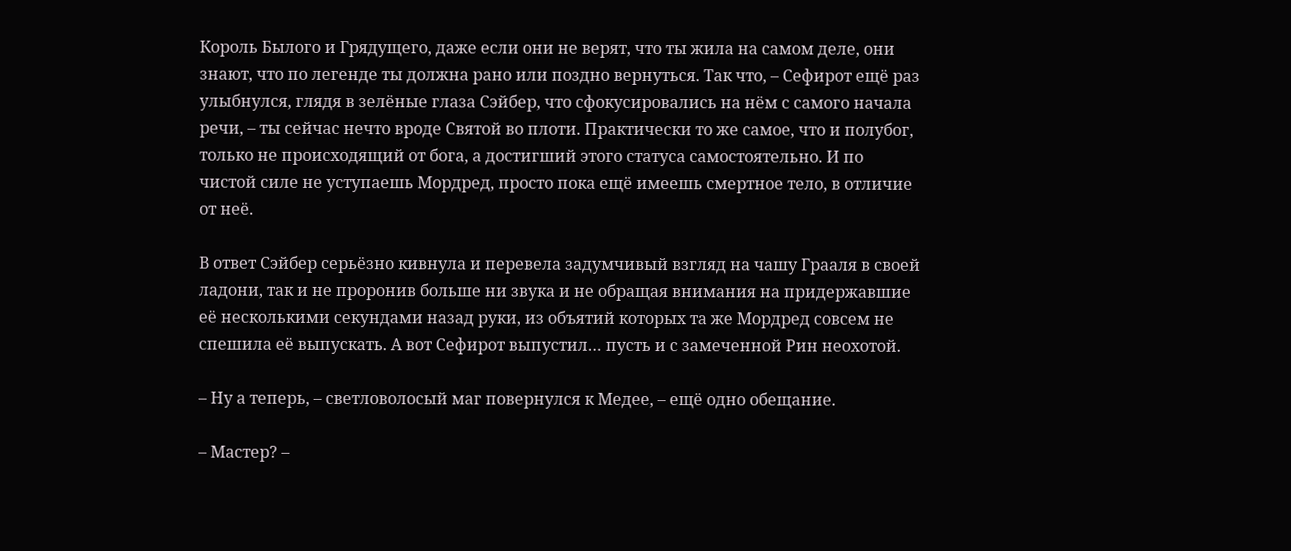Король Былого и Грядущего, даже если они не верят, что ты жила на самом деле, они знают, что по легенде ты должна рано или поздно вернуться. Так что, – Сефирот ещё раз улыбнулся, глядя в зелёные глаза Сэйбер, что сфокусировались на нём с самого начала речи, – ты сейчас нечто вроде Святой во плоти. Практически то же самое, что и полубог, только не происходящий от бога, а достигший этого статуса самостоятельно. И по чистой силе не уступаешь Мордред, просто пока ещё имеешь смертное тело, в отличие от неё.

В ответ Сэйбер серьёзно кивнула и перевела задумчивый взгляд на чашу Грааля в своей ладони, так и не проронив больше ни звука и не обращая внимания на придержавшие её несколькими секундами назад руки, из объятий которых та же Мордред совсем не спешила её выпускать. А вот Сефирот выпустил… пусть и с замеченной Рин неохотой.

– Ну а теперь, – светловолосый маг повернулся к Медее, – ещё одно обещание.

– Мастер? –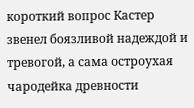короткий вопрос Кастер звенел боязливой надеждой и тревогой, а сама остроухая чародейка древности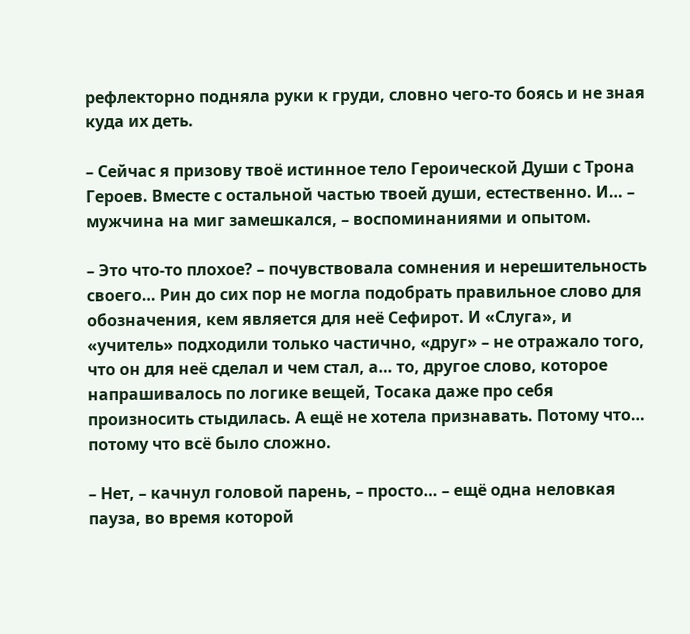рефлекторно подняла руки к груди, словно чего-то боясь и не зная куда их деть.

– Сейчас я призову твоё истинное тело Героической Души с Трона Героев. Вместе с остальной частью твоей души, естественно. И… – мужчина на миг замешкался, – воспоминаниями и опытом.

– Это что-то плохое? – почувствовала сомнения и нерешительность своего… Рин до сих пор не могла подобрать правильное слово для обозначения, кем является для неё Сефирот. И «Слуга», и «учитель» подходили только частично, «друг» – не отражало того, что он для неё сделал и чем стал, а… то, другое слово, которое напрашивалось по логике вещей, Тосака даже про себя произносить стыдилась. А ещё не хотела признавать. Потому что… потому что всё было сложно.

– Нет, – качнул головой парень, – просто… – ещё одна неловкая пауза, во время которой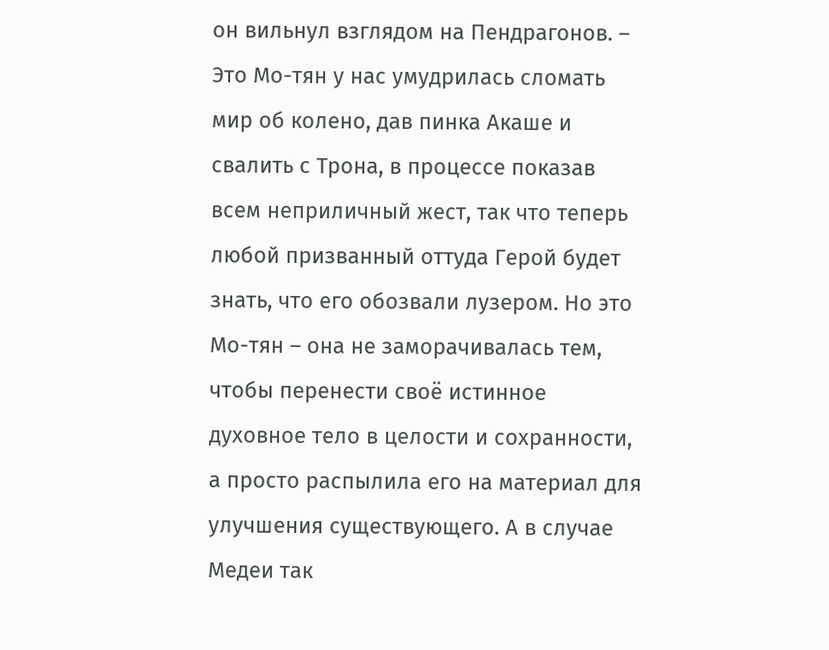он вильнул взглядом на Пендрагонов. – Это Мо-тян у нас умудрилась сломать мир об колено, дав пинка Акаше и свалить с Трона, в процессе показав всем неприличный жест, так что теперь любой призванный оттуда Герой будет знать, что его обозвали лузером. Но это Мо-тян – она не заморачивалась тем, чтобы перенести своё истинное духовное тело в целости и сохранности, а просто распылила его на материал для улучшения существующего. А в случае Медеи так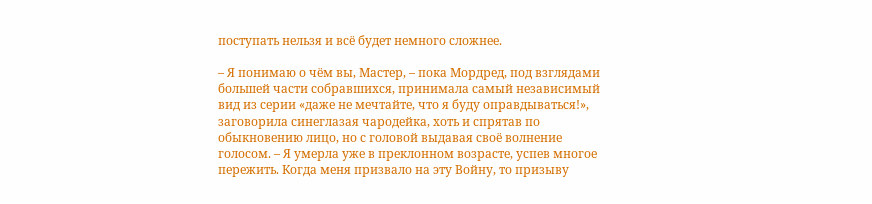поступать нельзя и всё будет немного сложнее.

– Я понимаю о чём вы, Мастер, – пока Мордред, под взглядами большей части собравшихся, принимала самый независимый вид из серии «даже не мечтайте, что я буду оправдываться!», заговорила синеглазая чародейка, хоть и спрятав по обыкновению лицо, но с головой выдавая своё волнение голосом. – Я умерла уже в преклонном возрасте, успев многое пережить. Когда меня призвало на эту Войну, то призыву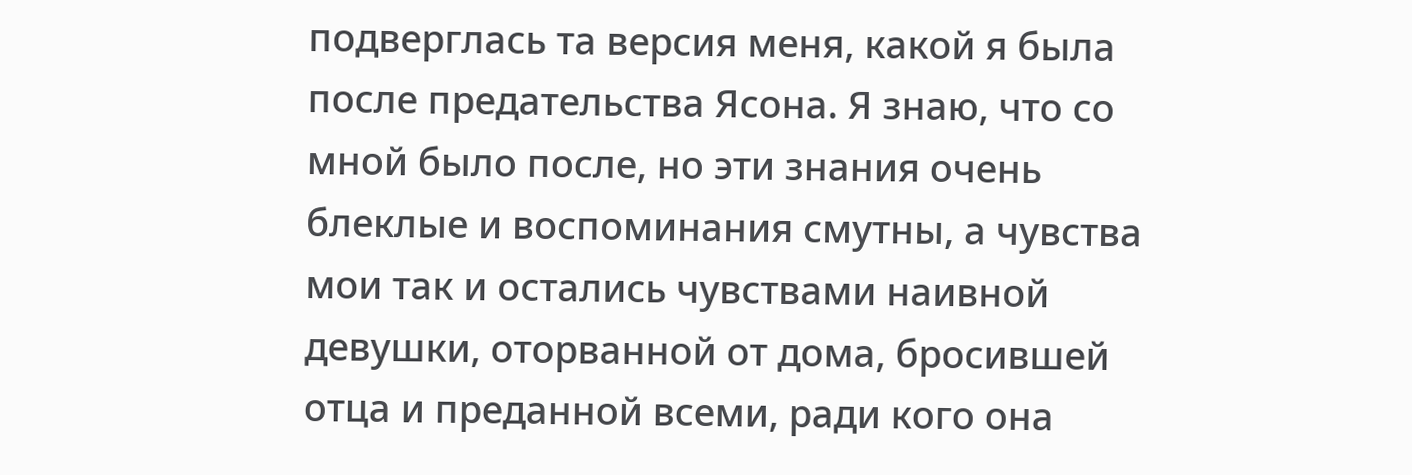подверглась та версия меня, какой я была после предательства Ясона. Я знаю, что со мной было после, но эти знания очень блеклые и воспоминания смутны, а чувства мои так и остались чувствами наивной девушки, оторванной от дома, бросившей отца и преданной всеми, ради кого она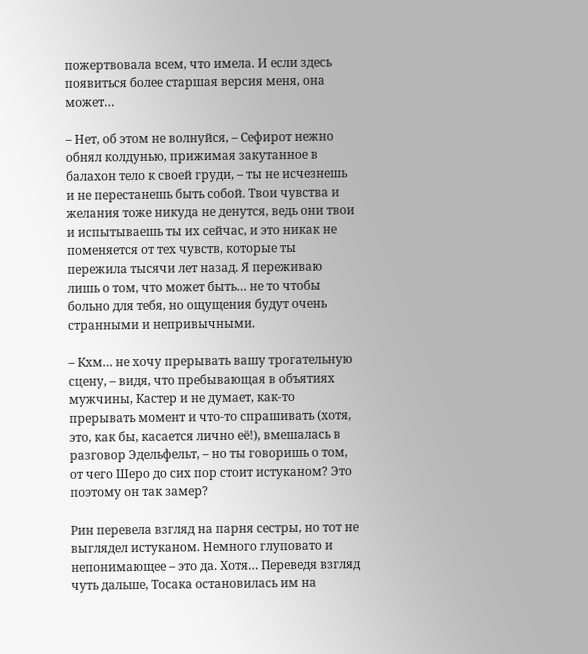пожертвовала всем, что имела. И если здесь появиться более старшая версия меня, она может…

– Нет, об этом не волнуйся, – Сефирот нежно обнял колдунью, прижимая закутанное в балахон тело к своей груди, – ты не исчезнешь и не перестанешь быть собой. Твои чувства и желания тоже никуда не денутся, ведь они твои и испытываешь ты их сейчас, и это никак не поменяется от тех чувств, которые ты пережила тысячи лет назад. Я переживаю лишь о том, что может быть… не то чтобы больно для тебя, но ощущения будут очень странными и непривычными.

– Кхм… не хочу прерывать вашу трогательную сцену, – видя, что пребывающая в объятиях мужчины, Кастер и не думает, как-то прерывать момент и что-то спрашивать (хотя, это, как бы, касается лично её!), вмешалась в разговор Эдельфельт, – но ты говоришь о том, от чего Шеро до сих пор стоит истуканом? Это поэтому он так замер?

Рин перевела взгляд на парня сестры, но тот не выглядел истуканом. Немного глуповато и непонимающее – это да. Хотя… Переведя взгляд чуть дальше, Тосака остановилась им на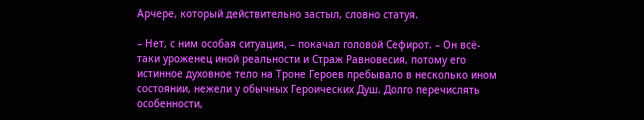Арчере, который действительно застыл, словно статуя.

– Нет, с ним особая ситуация, – покачал головой Сефирот. – Он всё-таки уроженец иной реальности и Страж Равновесия, потому его истинное духовное тело на Троне Героев пребывало в несколько ином состоянии, нежели у обычных Героических Душ. Долго перечислять особенности,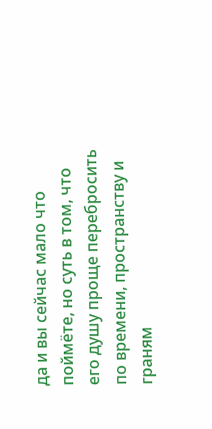да и вы сейчас мало что поймёте, но суть в том, что его душу проще перебросить по времени, пространству и граням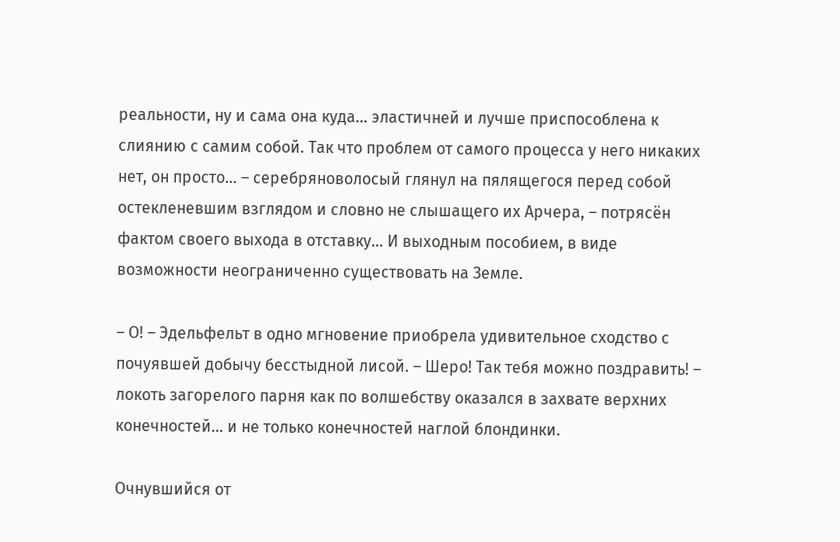реальности, ну и сама она куда… эластичней и лучше приспособлена к слиянию с самим собой. Так что проблем от самого процесса у него никаких нет, он просто… – серебряноволосый глянул на пялящегося перед собой остекленевшим взглядом и словно не слышащего их Арчера, – потрясён фактом своего выхода в отставку… И выходным пособием, в виде возможности неограниченно существовать на Земле.

– О! – Эдельфельт в одно мгновение приобрела удивительное сходство с почуявшей добычу бесстыдной лисой. – Шеро! Так тебя можно поздравить! – локоть загорелого парня как по волшебству оказался в захвате верхних конечностей… и не только конечностей наглой блондинки.

Очнувшийся от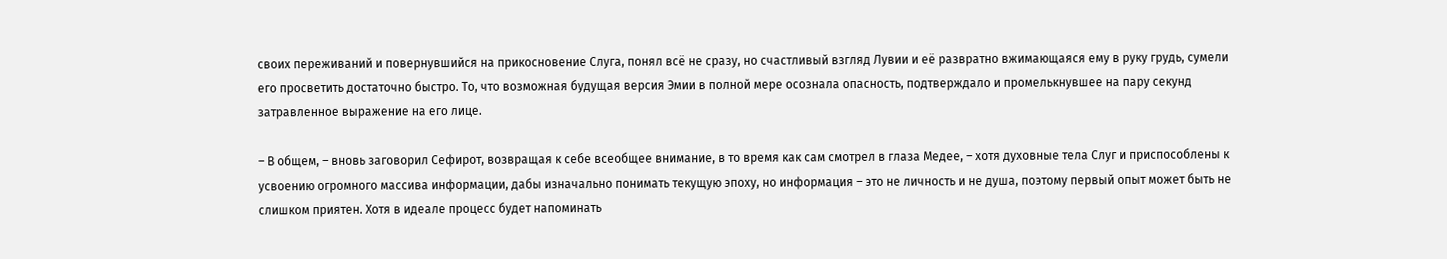своих переживаний и повернувшийся на прикосновение Слуга, понял всё не сразу, но счастливый взгляд Лувии и её развратно вжимающаяся ему в руку грудь, сумели его просветить достаточно быстро. То, что возможная будущая версия Эмии в полной мере осознала опасность, подтверждало и промелькнувшее на пару секунд затравленное выражение на его лице.

– В общем, – вновь заговорил Сефирот, возвращая к себе всеобщее внимание, в то время как сам смотрел в глаза Медее, – хотя духовные тела Слуг и приспособлены к усвоению огромного массива информации, дабы изначально понимать текущую эпоху, но информация – это не личность и не душа, поэтому первый опыт может быть не слишком приятен. Хотя в идеале процесс будет напоминать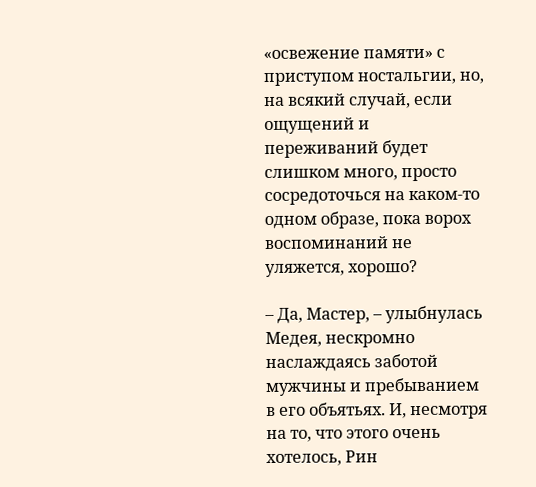«освежение памяти» с приступом ностальгии, но, на всякий случай, если ощущений и переживаний будет слишком много, просто сосредоточься на каком-то одном образе, пока ворох воспоминаний не уляжется, хорошо?

– Да, Мастер, – улыбнулась Медея, нескромно наслаждаясь заботой мужчины и пребыванием в его объятьях. И, несмотря на то, что этого очень хотелось, Рин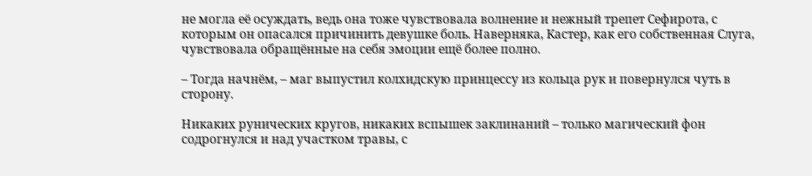не могла её осуждать, ведь она тоже чувствовала волнение и нежный трепет Сефирота, с которым он опасался причинить девушке боль. Наверняка, Кастер, как его собственная Слуга, чувствовала обращённые на себя эмоции ещё более полно.

– Тогда начнём, – маг выпустил колхидскую принцессу из кольца рук и повернулся чуть в сторону.

Никаких рунических кругов, никаких вспышек заклинаний – только магический фон содрогнулся и над участком травы, с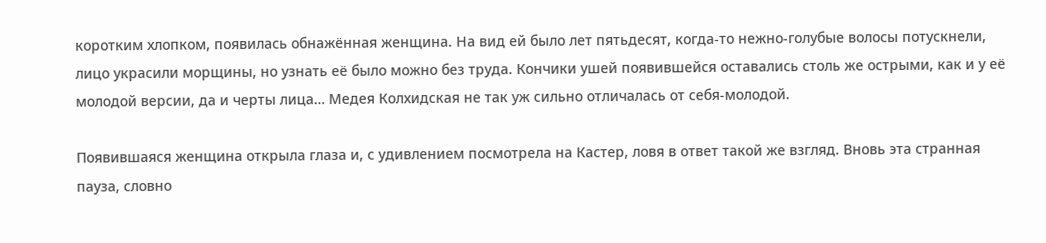коротким хлопком, появилась обнажённая женщина. На вид ей было лет пятьдесят, когда-то нежно-голубые волосы потускнели, лицо украсили морщины, но узнать её было можно без труда. Кончики ушей появившейся оставались столь же острыми, как и у её молодой версии, да и черты лица… Медея Колхидская не так уж сильно отличалась от себя-молодой.

Появившаяся женщина открыла глаза и, с удивлением посмотрела на Кастер, ловя в ответ такой же взгляд. Вновь эта странная пауза, словно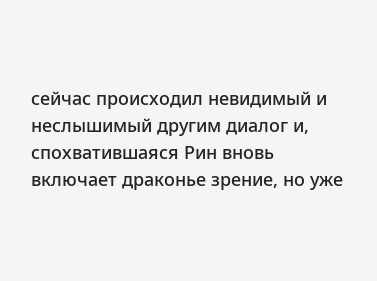сейчас происходил невидимый и неслышимый другим диалог и, спохватившаяся Рин вновь включает драконье зрение, но уже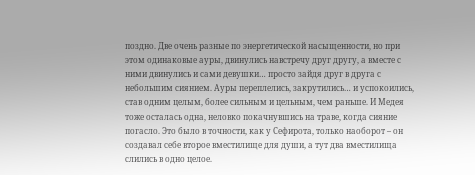поздно. Две очень разные по энергетической насыщенности, но при этом одинаковые ауры, двинулись навстречу друг другу, а вместе с ними двинулись и сами девушки… просто зайдя друг в друга с небольшим сиянием. Ауры переплелись, закрутились… и успокоились, став одним целым, более сильным и цельным, чем раньше. И Медея тоже осталась одна, неловко покачнувшись на траве, когда сияние погасло. Это было в точности, как у Сефирота, только наоборот – он создавал себе второе вместилище для души, а тут два вместилища слились в одно целое.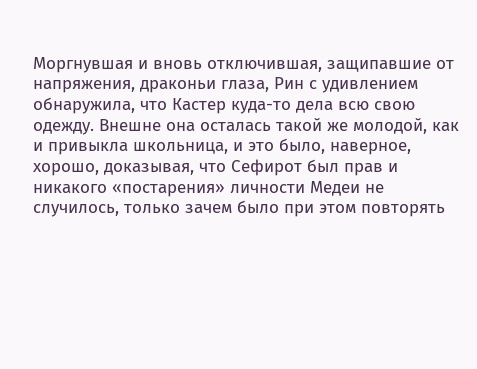Моргнувшая и вновь отключившая, защипавшие от напряжения, драконьи глаза, Рин с удивлением обнаружила, что Кастер куда-то дела всю свою одежду. Внешне она осталась такой же молодой, как и привыкла школьница, и это было, наверное, хорошо, доказывая, что Сефирот был прав и никакого «постарения» личности Медеи не случилось, только зачем было при этом повторять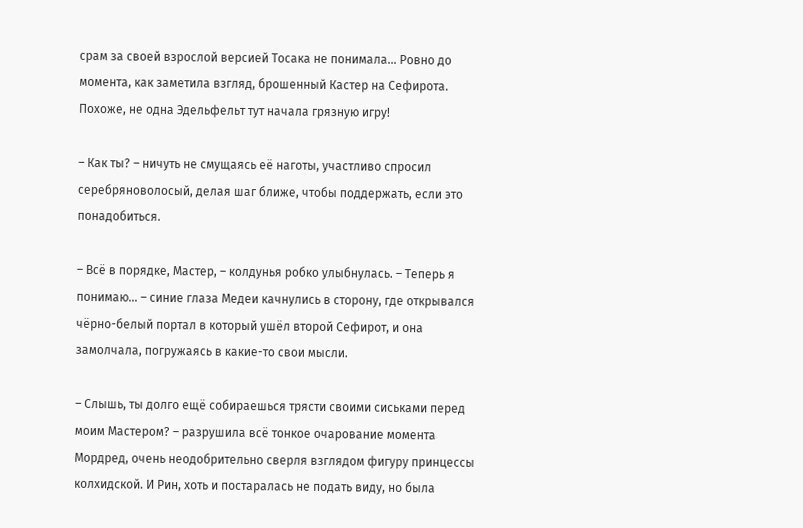срам за своей взрослой версией Тосака не понимала… Ровно до момента, как заметила взгляд, брошенный Кастер на Сефирота. Похоже, не одна Эдельфельт тут начала грязную игру!

– Как ты? – ничуть не смущаясь её наготы, участливо спросил серебряноволосый, делая шаг ближе, чтобы поддержать, если это понадобиться.

– Всё в порядке, Мастер, – колдунья робко улыбнулась. – Теперь я понимаю… – синие глаза Медеи качнулись в сторону, где открывался чёрно-белый портал в который ушёл второй Сефирот, и она замолчала, погружаясь в какие-то свои мысли.

– Слышь, ты долго ещё собираешься трясти своими сиськами перед моим Мастером? – разрушила всё тонкое очарование момента Мордред, очень неодобрительно сверля взглядом фигуру принцессы колхидской. И Рин, хоть и постаралась не подать виду, но была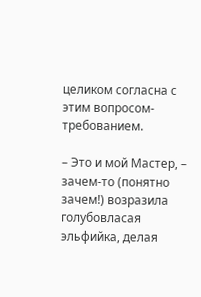целиком согласна с этим вопросом-требованием.

– Это и мой Мастер, – зачем-то (понятно зачем!) возразила голубовласая эльфийка, делая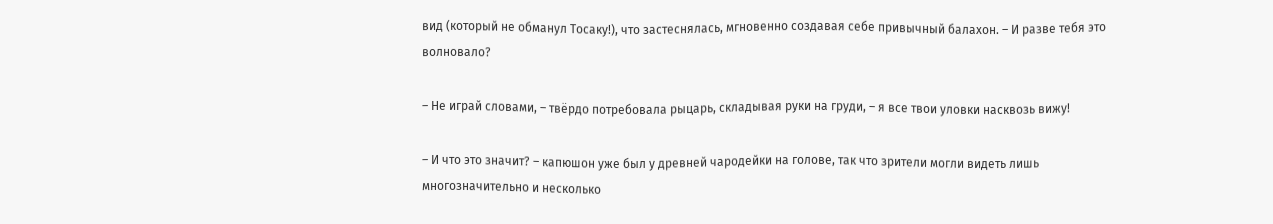вид (который не обманул Тосаку!), что застеснялась, мгновенно создавая себе привычный балахон. – И разве тебя это волновало?

– Не играй словами, – твёрдо потребовала рыцарь, складывая руки на груди, – я все твои уловки насквозь вижу!

– И что это значит? – капюшон уже был у древней чародейки на голове, так что зрители могли видеть лишь многозначительно и несколько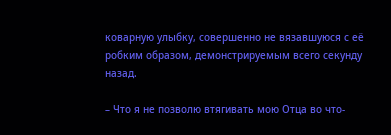коварную улыбку, совершенно не вязавшуюся с её робким образом, демонстрируемым всего секунду назад.

– Что я не позволю втягивать мою Отца во что-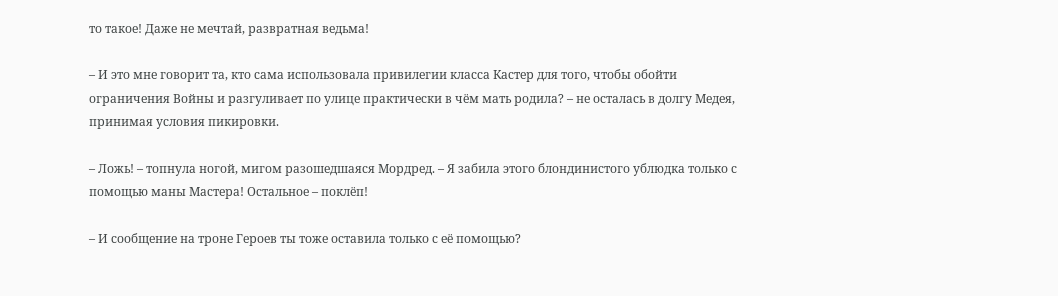то такое! Даже не мечтай, развратная ведьма!

– И это мне говорит та, кто сама использовала привилегии класса Кастер для того, чтобы обойти ограничения Войны и разгуливает по улице практически в чём мать родила? – не осталась в долгу Медея, принимая условия пикировки.

– Ложь! – топнула ногой, мигом разошедшаяся Мордред. – Я забила этого блондинистого ублюдка только с помощью маны Мастера! Остальное – поклёп!

– И сообщение на троне Героев ты тоже оставила только с её помощью?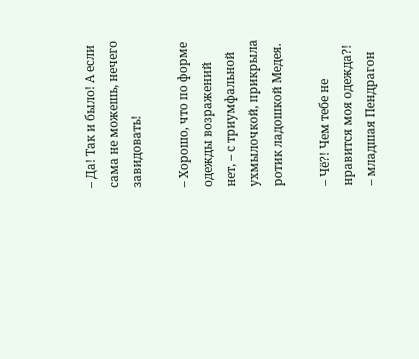– Да! Так и было! А если сама не можешь, нечего завидовать!

– Хорошо, что по форме одежды возражений нет, – с триумфальной ухмылочкой, прикрыла ротик ладошкой Медея.

– Чё?! Чем тебе не нравится моя одежда?! – младшая Пендрагон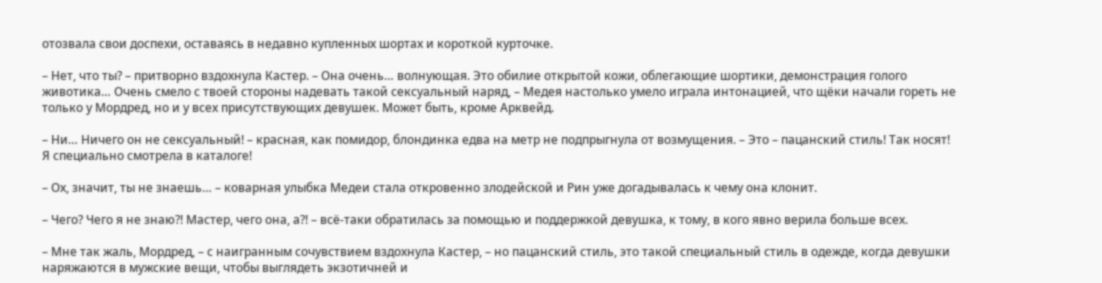отозвала свои доспехи, оставаясь в недавно купленных шортах и короткой курточке.

– Нет, что ты? – притворно вздохнула Кастер. – Она очень… волнующая. Это обилие открытой кожи, облегающие шортики, демонстрация голого животика… Очень смело с твоей стороны надевать такой сексуальный наряд, – Медея настолько умело играла интонацией, что щёки начали гореть не только у Мордред, но и у всех присутствующих девушек. Может быть, кроме Арквейд.

– Ни… Ничего он не сексуальный! – красная, как помидор, блондинка едва на метр не подпрыгнула от возмущения. – Это – пацанский стиль! Так носят! Я специально смотрела в каталоге!

– Ох, значит, ты не знаешь… – коварная улыбка Медеи стала откровенно злодейской и Рин уже догадывалась к чему она клонит.

– Чего? Чего я не знаю?! Мастер, чего она, а?! – всё-таки обратилась за помощью и поддержкой девушка, к тому, в кого явно верила больше всех.

– Мне так жаль, Мордред, – с наигранным сочувствием вздохнула Кастер, – но пацанский стиль, это такой специальный стиль в одежде, когда девушки наряжаются в мужские вещи, чтобы выглядеть экзотичней и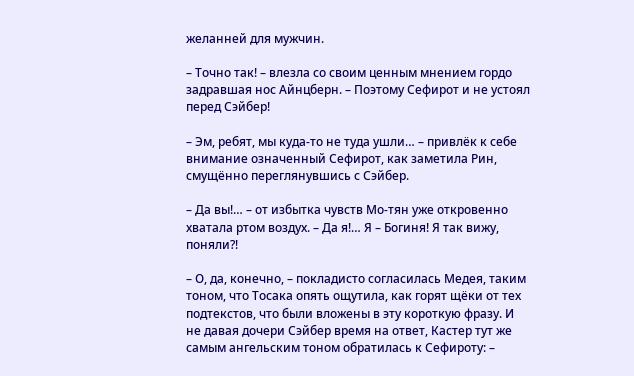желанней для мужчин.

– Точно так! – влезла со своим ценным мнением гордо задравшая нос Айнцберн. – Поэтому Сефирот и не устоял перед Сэйбер!

– Эм, ребят, мы куда-то не туда ушли… – привлёк к себе внимание означенный Сефирот, как заметила Рин, смущённо переглянувшись с Сэйбер.

– Да вы!… – от избытка чувств Мо-тян уже откровенно хватала ртом воздух. – Да я!… Я – Богиня! Я так вижу, поняли?!

– О, да, конечно, – покладисто согласилась Медея, таким тоном, что Тосака опять ощутила, как горят щёки от тех подтекстов, что были вложены в эту короткую фразу. И не давая дочери Сэйбер время на ответ, Кастер тут же самым ангельским тоном обратилась к Сефироту: –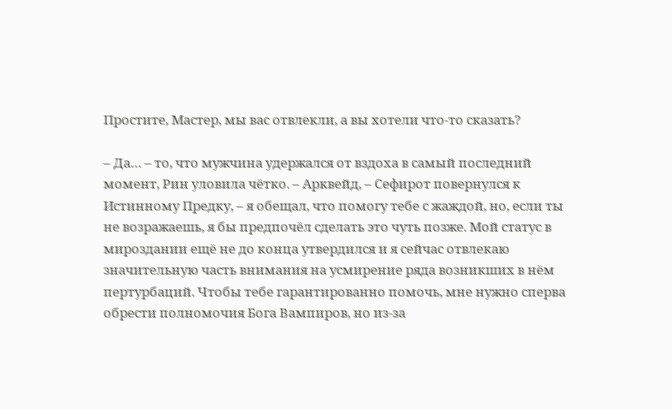Простите, Мастер, мы вас отвлекли, а вы хотели что-то сказать?

– Да… – то, что мужчина удержался от вздоха в самый последний момент, Рин уловила чётко. – Арквейд, – Сефирот повернулся к Истинному Предку, – я обещал, что помогу тебе с жаждой, но, если ты не возражаешь, я бы предпочёл сделать это чуть позже. Мой статус в мироздании ещё не до конца утвердился и я сейчас отвлекаю значительную часть внимания на усмирение ряда возникших в нём пертурбаций. Чтобы тебе гарантированно помочь, мне нужно сперва обрести полномочия Бога Вампиров, но из-за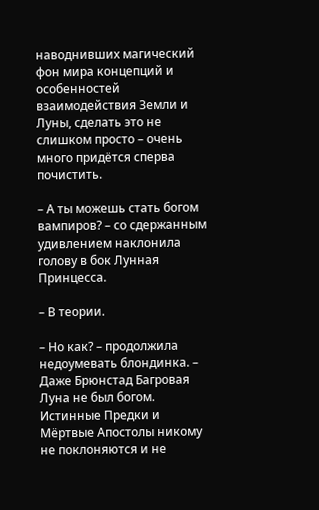наводнивших магический фон мира концепций и особенностей взаимодействия Земли и Луны, сделать это не слишком просто – очень много придётся сперва почистить.

– А ты можешь стать богом вампиров? – со сдержанным удивлением наклонила голову в бок Лунная Принцесса.

– В теории.

– Но как? – продолжила недоумевать блондинка. – Даже Брюнстад Багровая Луна не был богом. Истинные Предки и Мёртвые Апостолы никому не поклоняются и не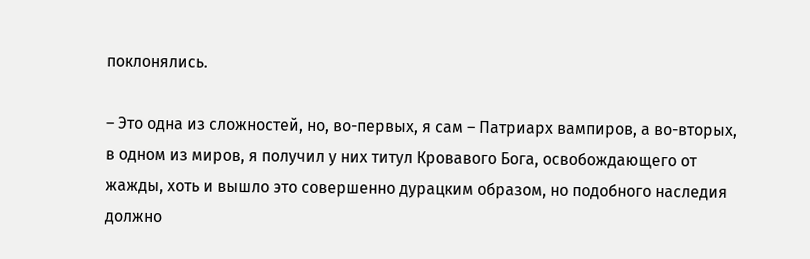поклонялись.

– Это одна из сложностей, но, во-первых, я сам – Патриарх вампиров, а во-вторых, в одном из миров, я получил у них титул Кровавого Бога, освобождающего от жажды, хоть и вышло это совершенно дурацким образом, но подобного наследия должно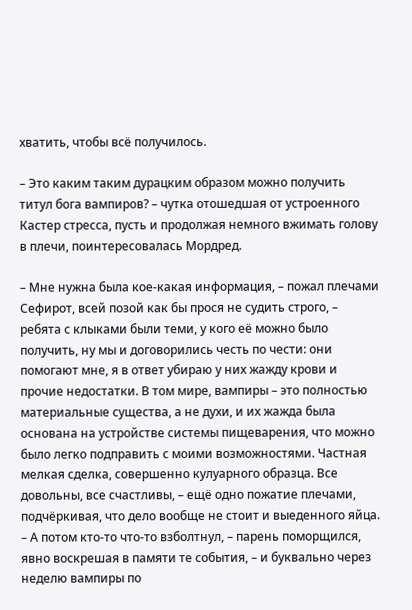хватить, чтобы всё получилось.

– Это каким таким дурацким образом можно получить титул бога вампиров? – чутка отошедшая от устроенного Кастер стресса, пусть и продолжая немного вжимать голову в плечи, поинтересовалась Мордред.

– Мне нужна была кое-какая информация, – пожал плечами Сефирот, всей позой как бы прося не судить строго, – ребята с клыками были теми, у кого её можно было получить, ну мы и договорились честь по чести: они помогают мне, я в ответ убираю у них жажду крови и прочие недостатки. В том мире, вампиры – это полностью материальные существа, а не духи, и их жажда была основана на устройстве системы пищеварения, что можно было легко подправить с моими возможностями. Частная мелкая сделка, совершенно кулуарного образца. Все довольны, все счастливы, – ещё одно пожатие плечами, подчёркивая, что дело вообще не стоит и выеденного яйца. – А потом кто-то что-то взболтнул, – парень поморщился, явно воскрешая в памяти те события, – и буквально через неделю вампиры по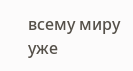всему миру уже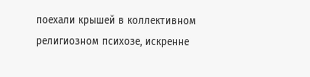поехали крышей в коллективном религиозном психозе, искренне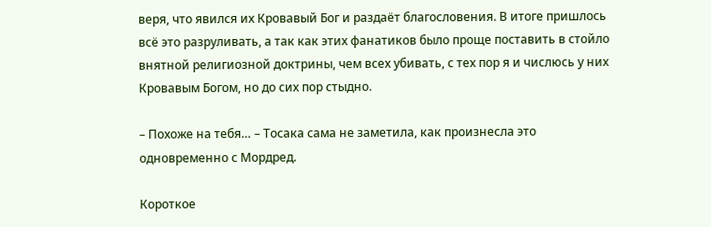веря, что явился их Кровавый Бог и раздаёт благословения. В итоге пришлось всё это разруливать, а так как этих фанатиков было проще поставить в стойло внятной религиозной доктрины, чем всех убивать, с тех пор я и числюсь у них Кровавым Богом, но до сих пор стыдно.

– Похоже на тебя… – Тосака сама не заметила, как произнесла это одновременно с Мордред.

Короткое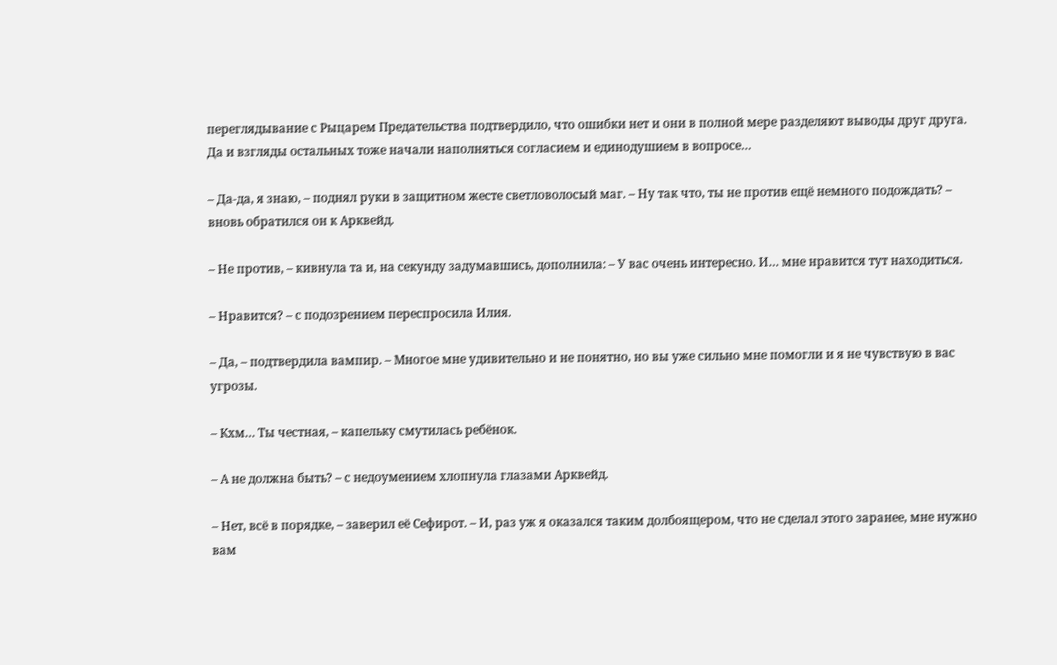переглядывание с Рыцарем Предательства подтвердило, что ошибки нет и они в полной мере разделяют выводы друг друга. Да и взгляды остальных тоже начали наполняться согласием и единодушием в вопросе…

– Да-да, я знаю, – поднял руки в защитном жесте светловолосый маг. – Ну так что, ты не против ещё немного подождать? – вновь обратился он к Арквейд.

– Не против, – кивнула та и, на секунду задумавшись, дополнила: – У вас очень интересно. И… мне нравится тут находиться.

– Нравится? – с подозрением переспросила Илия.

– Да, – подтвердила вампир. – Многое мне удивительно и не понятно, но вы уже сильно мне помогли и я не чувствую в вас угрозы.

– Кхм… Ты честная, – капельку смутилась ребёнок.

– А не должна быть? – с недоумением хлопнула глазами Арквейд.

– Нет, всё в порядке, – заверил её Сефирот. – И, раз уж я оказался таким долбоящером, что не сделал этого заранее, мне нужно вам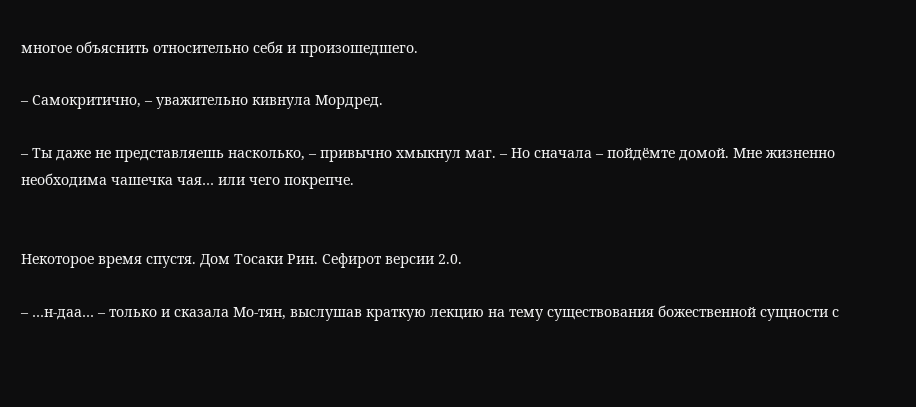многое объяснить относительно себя и произошедшего.

– Самокритично, – уважительно кивнула Мордред.

– Ты даже не представляешь насколько, – привычно хмыкнул маг. – Но сначала – пойдёмте домой. Мне жизненно необходима чашечка чая… или чего покрепче.


Некоторое время спустя. Дом Тосаки Рин. Сефирот версии 2.0.

– …н-даа… – только и сказала Мо-тян, выслушав краткую лекцию на тему существования божественной сущности с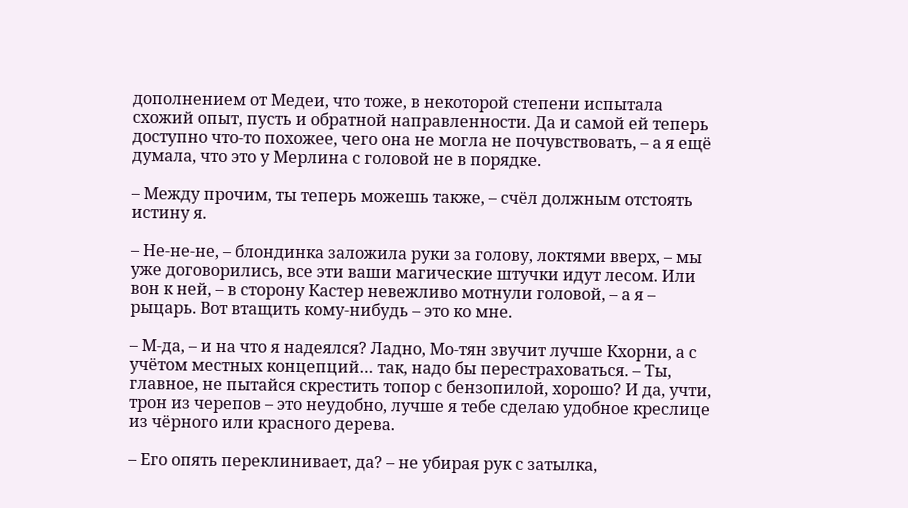дополнением от Медеи, что тоже, в некоторой степени испытала схожий опыт, пусть и обратной направленности. Да и самой ей теперь доступно что-то похожее, чего она не могла не почувствовать, – а я ещё думала, что это у Мерлина с головой не в порядке.

– Между прочим, ты теперь можешь также, – счёл должным отстоять истину я.

– Не-не-не, – блондинка заложила руки за голову, локтями вверх, – мы уже договорились, все эти ваши магические штучки идут лесом. Или вон к ней, – в сторону Кастер невежливо мотнули головой, – а я – рыцарь. Вот втащить кому-нибудь – это ко мне.

– М-да, – и на что я надеялся? Ладно, Мо-тян звучит лучше Кхорни, а с учётом местных концепций… так, надо бы перестраховаться. – Ты, главное, не пытайся скрестить топор с бензопилой, хорошо? И да, учти, трон из черепов – это неудобно, лучше я тебе сделаю удобное креслице из чёрного или красного дерева.

– Его опять переклинивает, да? – не убирая рук с затылка,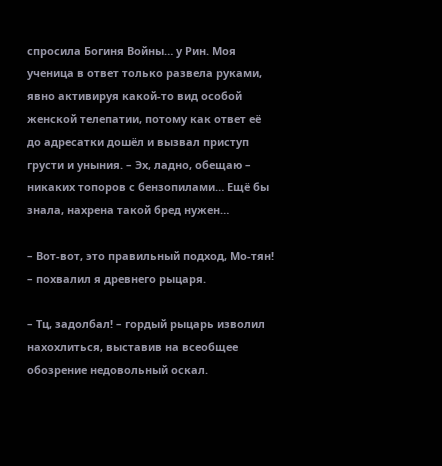спросила Богиня Войны… у Рин. Моя ученица в ответ только развела руками, явно активируя какой-то вид особой женской телепатии, потому как ответ её до адресатки дошёл и вызвал приступ грусти и уныния. – Эх, ладно, обещаю – никаких топоров с бензопилами… Ещё бы знала, нахрена такой бред нужен…

– Вот-вот, это правильный подход, Мо-тян! – похвалил я древнего рыцаря.

– Тц, задолбал! – гордый рыцарь изволил нахохлиться, выставив на всеобщее обозрение недовольный оскал.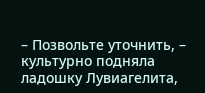– Позвольте уточнить, – культурно подняла ладошку Лувиагелита,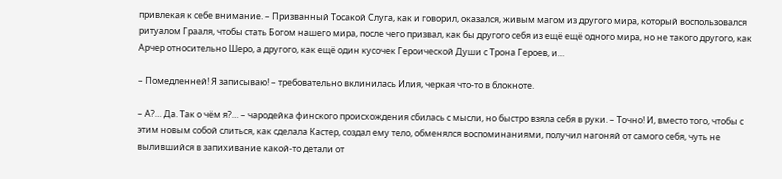привлекая к себе внимание. – Призванный Тосакой Слуга, как и говорил, оказался, живым магом из другого мира, который воспользовался ритуалом Грааля, чтобы стать Богом нашего мира, после чего призвал, как бы другого себя из ещё ещё одного мира, но не такого другого, как Арчер относительно Шеро, а другого, как ещё один кусочек Героической Души с Трона Героев, и…

– Помедленней! Я записываю! – требовательно вклинилась Илия, черкая что-то в блокноте.

– А?… Да. Так о чём я?… – чародейка финского происхождения сбилась с мысли, но быстро взяла себя в руки. – Точно! И, вместо того, чтобы с этим новым собой слиться, как сделала Кастер, создал ему тело, обменялся воспоминаниями, получил нагоняй от самого себя, чуть не вылившийся в запихивание какой-то детали от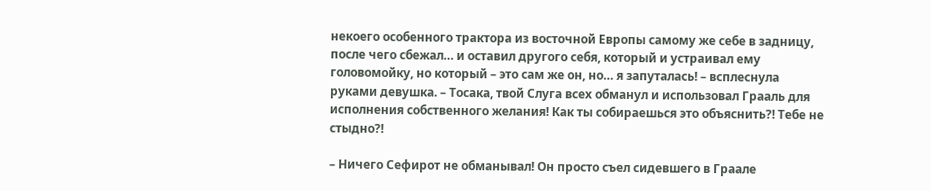некоего особенного трактора из восточной Европы самому же себе в задницу, после чего сбежал… и оставил другого себя, который и устраивал ему головомойку, но который – это сам же он, но… я запуталась! – всплеснула руками девушка. – Тосака, твой Слуга всех обманул и использовал Грааль для исполнения собственного желания! Как ты собираешься это объяснить?! Тебе не стыдно?!

– Ничего Сефирот не обманывал! Он просто съел сидевшего в Граале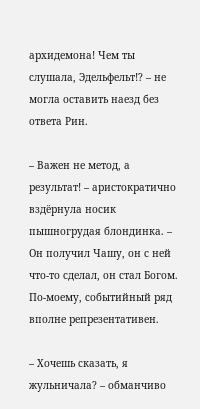архидемона! Чем ты слушала, Эдельфельт!? – не могла оставить наезд без ответа Рин.

– Важен не метод, а результат! – аристократично вздёрнула носик пышногрудая блондинка. – Он получил Чашу, он с ней что-то сделал, он стал Богом. По-моему, событийный ряд вполне репрезентативен.

– Хочешь сказать, я жульничала? – обманчиво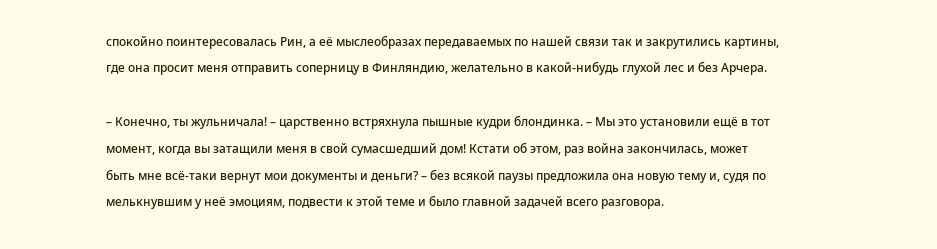спокойно поинтересовалась Рин, а её мыслеобразах передаваемых по нашей связи так и закрутились картины, где она просит меня отправить соперницу в Финляндию, желательно в какой-нибудь глухой лес и без Арчера.

– Конечно, ты жульничала! – царственно встряхнула пышные кудри блондинка. – Мы это установили ещё в тот момент, когда вы затащили меня в свой сумасшедший дом! Кстати об этом, раз война закончилась, может быть мне всё-таки вернут мои документы и деньги? – без всякой паузы предложила она новую тему и, судя по мелькнувшим у неё эмоциям, подвести к этой теме и было главной задачей всего разговора.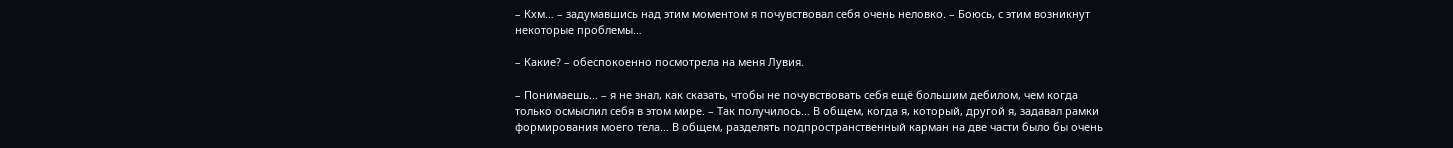– Кхм… – задумавшись над этим моментом я почувствовал себя очень неловко. – Боюсь, с этим возникнут некоторые проблемы…

– Какие? – обеспокоенно посмотрела на меня Лувия.

– Понимаешь… – я не знал, как сказать, чтобы не почувствовать себя ещё большим дебилом, чем когда только осмыслил себя в этом мире. – Так получилось… В общем, когда я, который, другой я, задавал рамки формирования моего тела… В общем, разделять подпространственный карман на две части было бы очень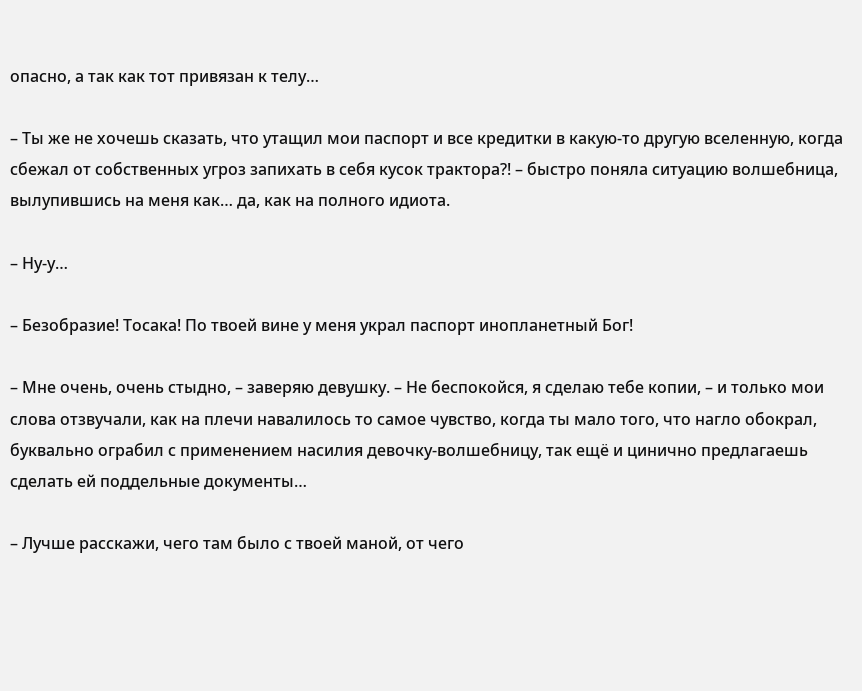опасно, а так как тот привязан к телу…

– Ты же не хочешь сказать, что утащил мои паспорт и все кредитки в какую-то другую вселенную, когда сбежал от собственных угроз запихать в себя кусок трактора?! – быстро поняла ситуацию волшебница, вылупившись на меня как… да, как на полного идиота.

– Ну-у…

– Безобразие! Тосака! По твоей вине у меня украл паспорт инопланетный Бог!

– Мне очень, очень стыдно, – заверяю девушку. – Не беспокойся, я сделаю тебе копии, – и только мои слова отзвучали, как на плечи навалилось то самое чувство, когда ты мало того, что нагло обокрал, буквально ограбил с применением насилия девочку-волшебницу, так ещё и цинично предлагаешь сделать ей поддельные документы…

– Лучше расскажи, чего там было с твоей маной, от чего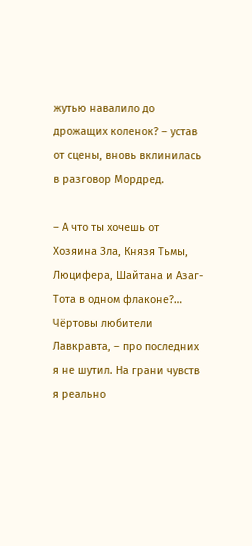жутью навалило до дрожащих коленок? – устав от сцены, вновь вклинилась в разговор Мордред.

– А что ты хочешь от Хозяина Зла, Князя Тьмы, Люцифера, Шайтана и Азаг-Тота в одном флаконе?… Чёртовы любители Лавкравта, – про последних я не шутил. На грани чувств я реально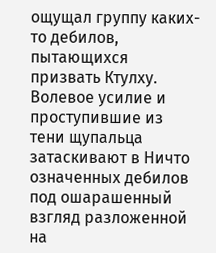ощущал группу каких-то дебилов, пытающихся призвать Ктулху. Волевое усилие и проступившие из тени щупальца затаскивают в Ничто означенных дебилов под ошарашенный взгляд разложенной на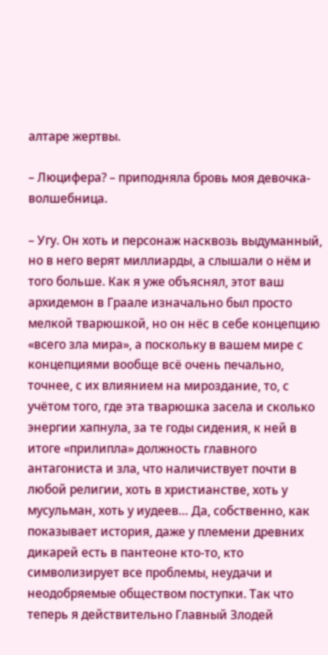алтаре жертвы.

– Люцифера? – приподняла бровь моя девочка-волшебница.

– Угу. Он хоть и персонаж насквозь выдуманный, но в него верят миллиарды, а слышали о нём и того больше. Как я уже объяснял, этот ваш архидемон в Граале изначально был просто мелкой тварюшкой, но он нёс в себе концепцию «всего зла мира», а поскольку в вашем мире с концепциями вообще всё очень печально, точнее, с их влиянием на мироздание, то, с учётом того, где эта тварюшка засела и сколько энергии хапнула, за те годы сидения, к ней в итоге «прилипла» должность главного антагониста и зла, что наличиствует почти в любой религии, хоть в христианстве, хоть у мусульман, хоть у иудеев… Да, собственно, как показывает история, даже у племени древних дикарей есть в пантеоне кто-то, кто символизирует все проблемы, неудачи и неодобряемые обществом поступки. Так что теперь я действительно Главный Злодей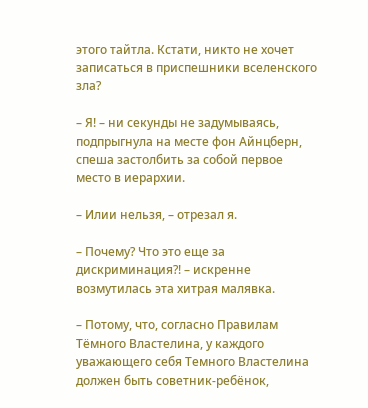этого тайтла. Кстати, никто не хочет записаться в приспешники вселенского зла?

– Я! – ни секунды не задумываясь, подпрыгнула на месте фон Айнцберн, спеша застолбить за собой первое место в иерархии.

– Илии нельзя, – отрезал я.

– Почему? Что это еще за дискриминация?! – искренне возмутилась эта хитрая малявка.

– Потому, что, согласно Правилам Тёмного Властелина, у каждого уважающего себя Темного Властелина должен быть советник-ребёнок,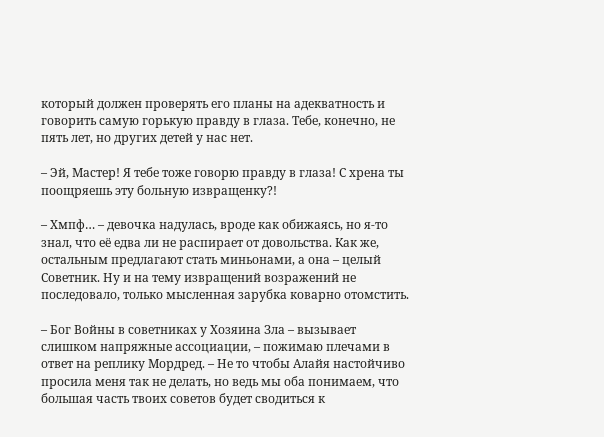который должен проверять его планы на адекватность и говорить самую горькую правду в глаза. Тебе, конечно, не пять лет, но других детей у нас нет.

– Эй, Мастер! Я тебе тоже говорю правду в глаза! С хрена ты поощряешь эту больную извращенку?!

– Хмпф… – девочка надулась, вроде как обижаясь, но я-то знал, что её едва ли не распирает от довольства. Как же, остальным предлагают стать миньонами, а она – целый Советник. Ну и на тему извращений возражений не последовало, только мысленная зарубка коварно отомстить.

– Бог Войны в советниках у Хозяина Зла – вызывает слишком напряжные ассоциации, – пожимаю плечами в ответ на реплику Мордред. – Не то чтобы Алайя настойчиво просила меня так не делать, но ведь мы оба понимаем, что большая часть твоих советов будет сводиться к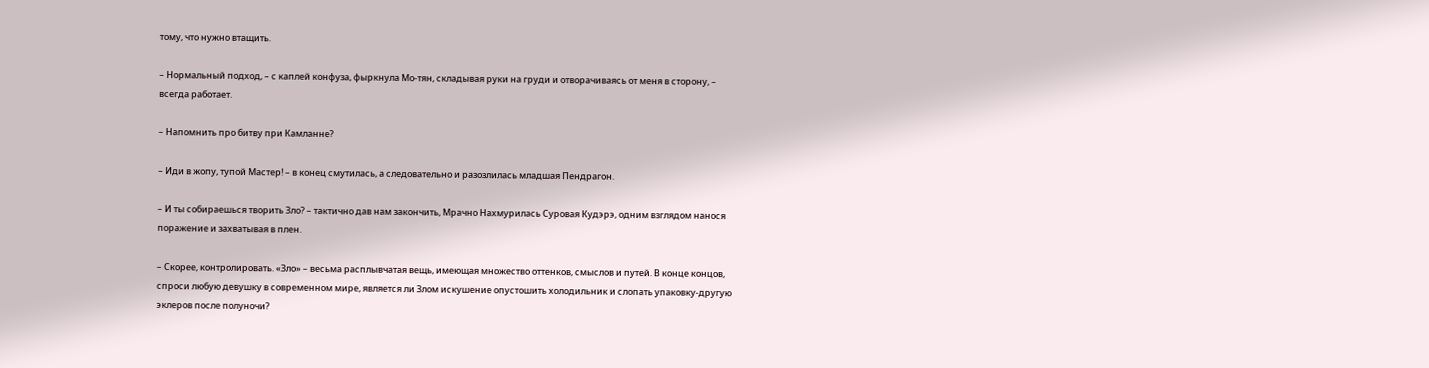тому, что нужно втащить.

– Нормальный подход, – с каплей конфуза, фыркнула Мо-тян, складывая руки на груди и отворачиваясь от меня в сторону, – всегда работает.

– Напомнить про битву при Камланне?

– Иди в жопу, тупой Мастер! – в конец смутилась, а следовательно и разозлилась младшая Пендрагон.

– И ты собираешься творить Зло? – тактично дав нам закончить, Мрачно Нахмурилась Суровая Кудэрэ, одним взглядом нанося поражение и захватывая в плен.

– Скорее, контролировать. «Зло» – весьма расплывчатая вещь, имеющая множество оттенков, смыслов и путей. В конце концов, спроси любую девушку в современном мире, является ли Злом искушение опустошить холодильник и слопать упаковку-другую эклеров после полуночи?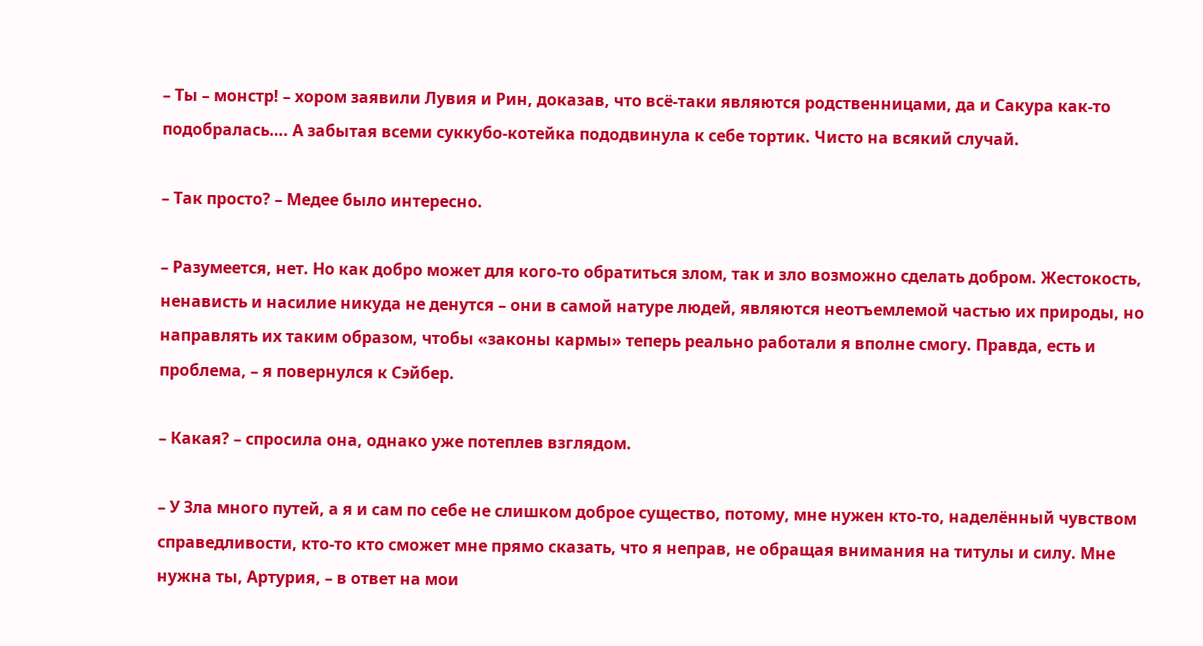– Ты – монстр! – хором заявили Лувия и Рин, доказав, что всё-таки являются родственницами, да и Сакура как-то подобралась…. А забытая всеми суккубо-котейка пододвинула к себе тортик. Чисто на всякий случай.

– Так просто? – Медее было интересно.

– Разумеется, нет. Но как добро может для кого-то обратиться злом, так и зло возможно сделать добром. Жестокость, ненависть и насилие никуда не денутся – они в самой натуре людей, являются неотъемлемой частью их природы, но направлять их таким образом, чтобы «законы кармы» теперь реально работали я вполне смогу. Правда, есть и проблема, – я повернулся к Сэйбер.

– Какая? – спросила она, однако уже потеплев взглядом.

– У Зла много путей, а я и сам по себе не слишком доброе существо, потому, мне нужен кто-то, наделённый чувством справедливости, кто-то кто сможет мне прямо сказать, что я неправ, не обращая внимания на титулы и силу. Мне нужна ты, Артурия, – в ответ на мои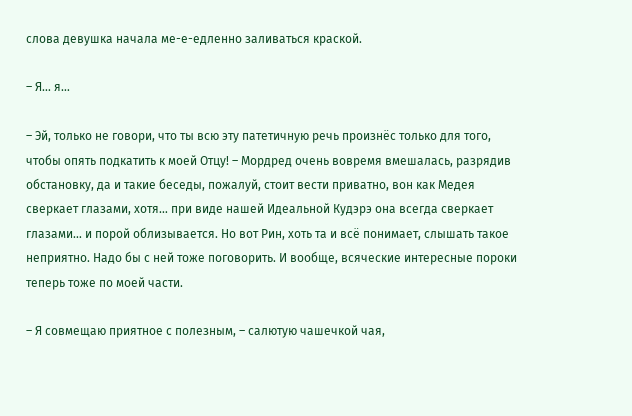слова девушка начала ме-е-едленно заливаться краской.

– Я… я…

– Эй, только не говори, что ты всю эту патетичную речь произнёс только для того, чтобы опять подкатить к моей Отцу! – Мордред очень вовремя вмешалась, разрядив обстановку, да и такие беседы, пожалуй, стоит вести приватно, вон как Медея сверкает глазами, хотя… при виде нашей Идеальной Кудэрэ она всегда сверкает глазами… и порой облизывается. Но вот Рин, хоть та и всё понимает, слышать такое неприятно. Надо бы с ней тоже поговорить. И вообще, всяческие интересные пороки теперь тоже по моей части.

– Я совмещаю приятное с полезным, – салютую чашечкой чая,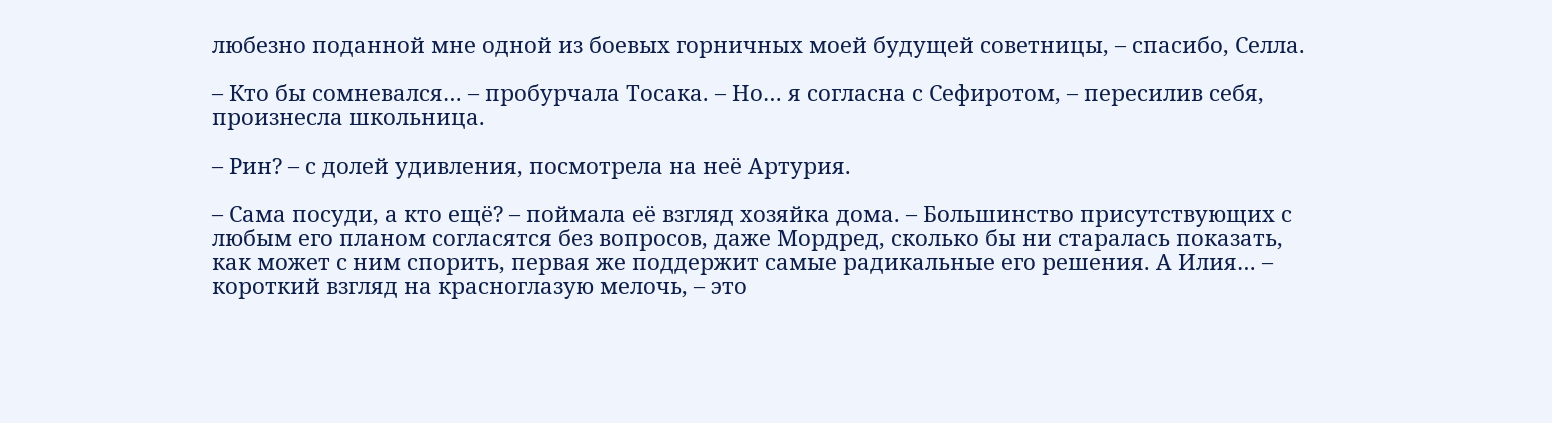любезно поданной мне одной из боевых горничных моей будущей советницы, – спасибо, Селла.

– Кто бы сомневался… – пробурчала Тосака. – Но… я согласна с Сефиротом, – пересилив себя, произнесла школьница.

– Рин? – с долей удивления, посмотрела на неё Артурия.

– Сама посуди, а кто ещё? – поймала её взгляд хозяйка дома. – Большинство присутствующих с любым его планом согласятся без вопросов, даже Мордред, сколько бы ни старалась показать, как может с ним спорить, первая же поддержит самые радикальные его решения. А Илия… – короткий взгляд на красноглазую мелочь, – это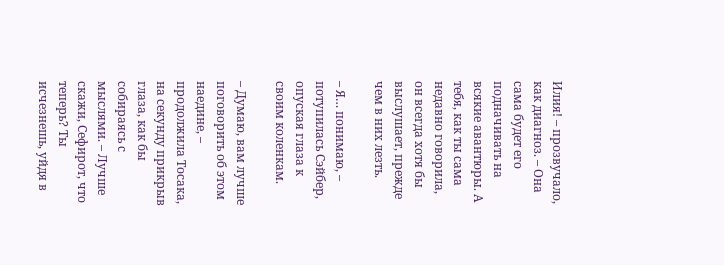Илия! – прозвучало, как диагноз. – Она сама будет его подначивать на всякие авантюры. А тебя, как ты сама недавно говорила, он всегда хотя бы выслушает, прежде чем в них лезть.

– Я… понимаю, – потупилась Сэйбер, опуская глаза к своим коленкам.

– Думаю, вам лучше поговорить об этом наедине, – продолжила Тосака, на секунду прикрыв глаза, как бы собираясь с мыслями. – Лучше скажи, Сефирот, что теперь? Ты исчезнешь, уйдя в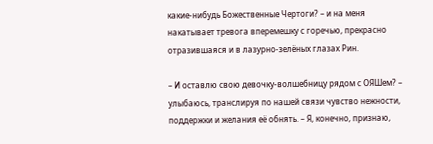какие-нибудь Божественные Чертоги? – и на меня накатывает тревога вперемешку с горечью, прекрасно отразившаяся и в лазурно-зелёных глазах Рин.

– И оставлю свою девочку-волшебницу рядом с ОЯШем? – улыбаюсь, транслируя по нашей связи чувство нежности, поддержки и желания её обнять. – Я, конечно, признаю,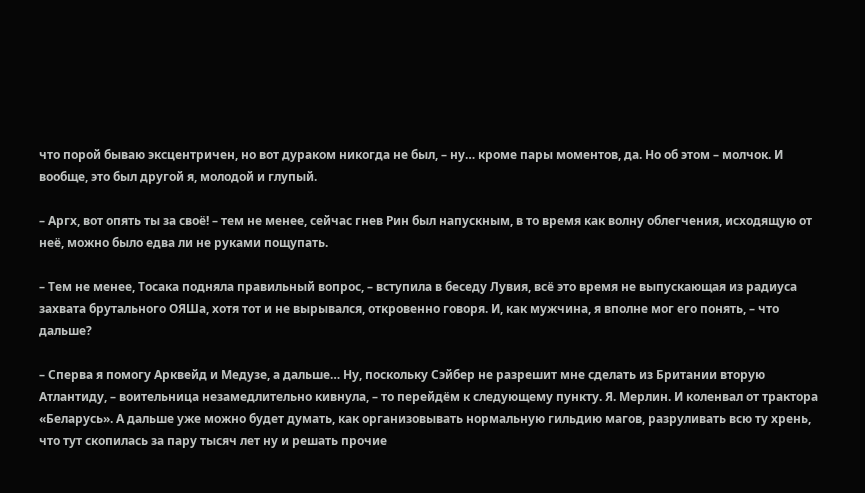что порой бываю эксцентричен, но вот дураком никогда не был, – ну… кроме пары моментов, да. Но об этом – молчок. И вообще, это был другой я, молодой и глупый.

– Аргх, вот опять ты за своё! – тем не менее, сейчас гнев Рин был напускным, в то время как волну облегчения, исходящую от неё, можно было едва ли не руками пощупать.

– Тем не менее, Тосака подняла правильный вопрос, – вступила в беседу Лувия, всё это время не выпускающая из радиуса захвата брутального ОЯШа, хотя тот и не вырывался, откровенно говоря. И, как мужчина, я вполне мог его понять, – что дальше?

– Сперва я помогу Арквейд и Медузе, а дальше… Ну, поскольку Сэйбер не разрешит мне сделать из Британии вторую Атлантиду, – воительница незамедлительно кивнула, – то перейдём к следующему пункту. Я. Мерлин. И коленвал от трактора «Беларусь». А дальше уже можно будет думать, как организовывать нормальную гильдию магов, разруливать всю ту хрень, что тут скопилась за пару тысяч лет ну и решать прочие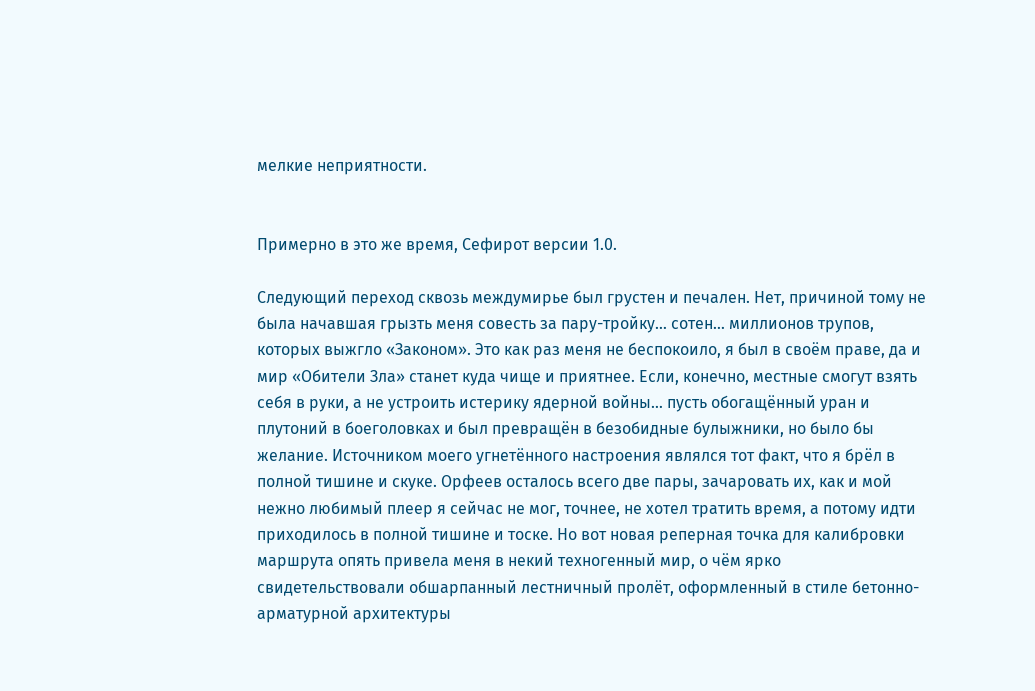мелкие неприятности.


Примерно в это же время, Сефирот версии 1.0.

Следующий переход сквозь междумирье был грустен и печален. Нет, причиной тому не была начавшая грызть меня совесть за пару-тройку… сотен… миллионов трупов, которых выжгло «Законом». Это как раз меня не беспокоило, я был в своём праве, да и мир «Обители Зла» станет куда чище и приятнее. Если, конечно, местные смогут взять себя в руки, а не устроить истерику ядерной войны… пусть обогащённый уран и плутоний в боеголовках и был превращён в безобидные булыжники, но было бы желание. Источником моего угнетённого настроения являлся тот факт, что я брёл в полной тишине и скуке. Орфеев осталось всего две пары, зачаровать их, как и мой нежно любимый плеер я сейчас не мог, точнее, не хотел тратить время, а потому идти приходилось в полной тишине и тоске. Но вот новая реперная точка для калибровки маршрута опять привела меня в некий техногенный мир, о чём ярко свидетельствовали обшарпанный лестничный пролёт, оформленный в стиле бетонно-арматурной архитектуры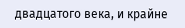двадцатого века, и крайне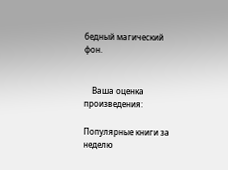бедный магический фон.


    Ваша оценка произведения:

Популярные книги за неделю